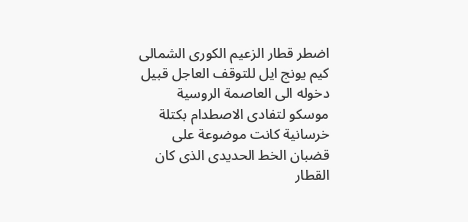اضطر قطار الزعيم الكورى الشمالى كيم يونج ايل للتوقف العاجل قبيل دخوله الى العاصمة الروسية موسكو لتفادى الاصطدام بكتلة خرسانية كانت موضوعة على قضبان الخط الحديدى الذى كان القطار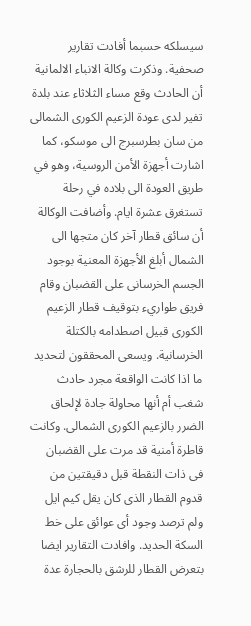سيسلكه حسبما أفادت تقارير صحفية. وذكرت وكالة الانباء الالمانية أن الحادث وقع مساء الثلاثاء عند بلدة تفير لدى عودة الزعيم الكورى الشمالى من سان بطرسبرج الى موسكو، كما اشارت أجهزة الأمن الروسية، وهو في طريق العودة الى بلاده في رحلة تستغرق عشرة ايام. وأضافت الوكالة أن سائق قطار آخر كان متجها الى الشمال أبلغ الأجهزة المعنية بوجود الجسم الخرسانى على القضبان وقام فريق طواريء بتوقيف قطار الزعيم الكورى قبيل اصطدامه بالكتلة الخرسانية. ويسعى المحققون لتحديد ما اذا كانت الواقعة مجرد حادث شغب أم أنها محاولة جادة لإلحاق الضرر بالزعيم الكورى الشمالى. وكانت قاطرة أمنية قد مرت على القضبان فى ذات النقطة قبل دقيقتين من قدوم القطار الذى كان يقل كيم ايل ولم ترصد وجود أى عوائق على خط السكة الحديد. وافادت التقارير ايضا بتعرض القطار للرشق بالحجارة عدة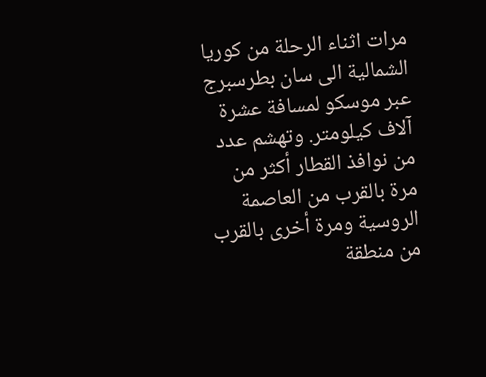مرات اثناء الرحلة من كوريا الشمالية الى سان بطرسبرج عبر موسكو لمسافة عشرة آلاف كيلومتر. وتهشم عدد من نوافذ القطار أكثر من مرة بالقرب من العاصمة الروسية ومرة أخرى بالقرب من منطقة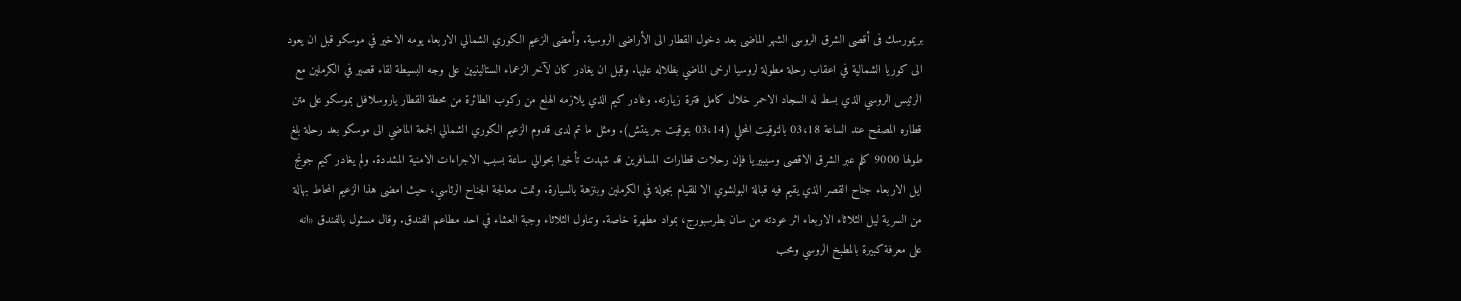بريمورسك فى أقصى الشرق الروسى الشهر الماضى بعد دخول القطار الى الأراضى الروسية. وأمضى الزعيم الكوري الشمالي الاربعاء يومه الاخير في موسكو قبل ان يعود الى كوريا الشمالية في اعقاب رحلة مطولة لروسيا ارخى الماضي بظلاله عليها. وقبل ان يغادر كان لآخر الزعماء الستالينيين على وجه البسيطة لقاء قصير في الكرملين مع الرئيس الروسي الذي بسط له السجاد الاحمر خلال كامل فترة زيارته. وغادر كيم الذي يلازمه الهلع من ركوب الطائرة من محطة القطار ياروسلافل بموسكو على متن قطاره المصفح عند الساعة 03،18 بالتوقيت المحلي (03،14 بتوقيت جرينتش). ومثل ما تم لدى قدوم الزعيم الكوري الشمالي الجمعة الماضي الى موسكو بعد رحلة بلغ طولها 9000 كلم عبر الشرق الاقصى وسيبيريا فإن رحلات قطارات المسافرين قد شهدت تأخيرا بحوالي ساعة بسبب الاجراءات الامنية المشددة. ولم يغادر كيم جونج ايل الاربعاء جناح القصر الذي يقيم فيه قبالة البولشوي الا للقيام بجولة في الكرملين وبنزهة بالسيارة. وتمت معالجة الجناح الرئاسي، حيث امضى هذا الزعيم المحاط بهالة من السرية ليل الثلاثاء الاربعاء اثر عودته من سان بطرسبورج، بمواد مطهرة خاصة. وتناول الثلاثاء وجبة العشاء في احد مطاعم الفندق. وقال مسئول بالفندق «انه على معرفة كبيرة بالمطبخ الروسي ومحب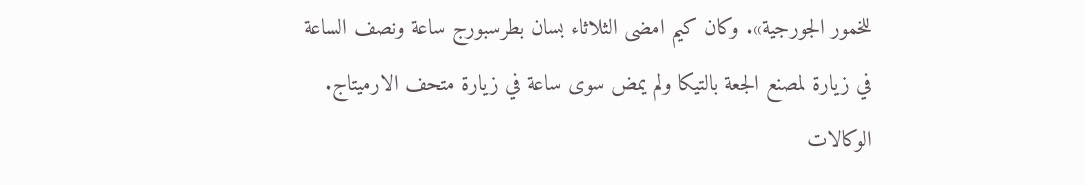للخمور الجورجية». وكان كيم امضى الثلاثاء بسان بطرسبورج ساعة ونصف الساعة في زيارة لمصنع الجعة بالتيكا ولم يمض سوى ساعة في زيارة متحف الارميتاج. الوكالات